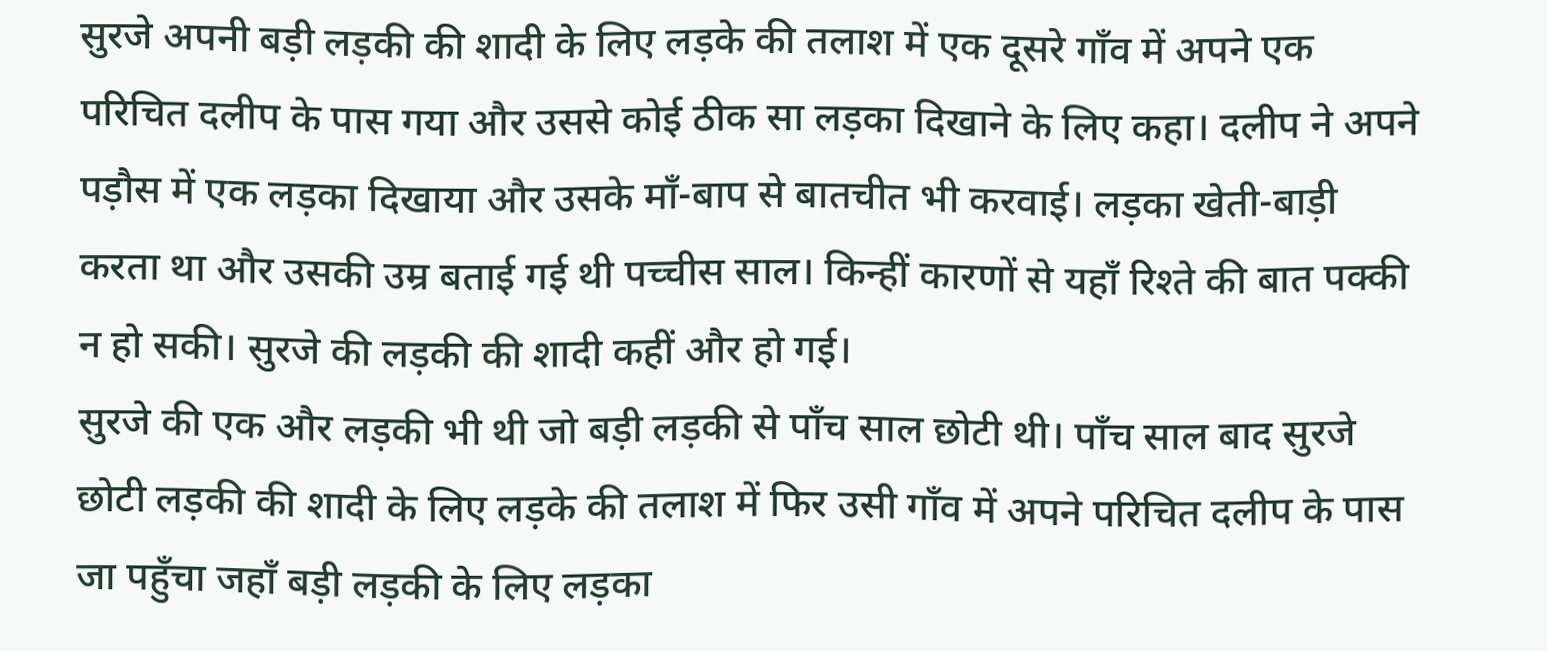सुरजे अपनी बड़ी लड़की की शादी के लिए लड़के की तलाश में एक दूसरे गाँव में अपने एक परिचित दलीप के पास गया और उससे कोई ठीक सा लड़का दिखाने के लिए कहा। दलीप ने अपने पड़ौस में एक लड़का दिखाया और उसके माँ-बाप से बातचीत भी करवाई। लड़का खेती-बाड़ी करता था और उसकी उम्र बताई गई थी पच्चीस साल। किन्हीं कारणों से यहाँ रिश्ते की बात पक्की न हो सकी। सुरजे की लड़की की शादी कहीं और हो गई।
सुरजे की एक और लड़की भी थी जो बड़ी लड़की से पाँच साल छोटी थी। पाँच साल बाद सुरजे छोटी लड़की की शादी के लिए लड़के की तलाश में फिर उसी गाँव में अपने परिचित दलीप के पास जा पहुँचा जहाँ बड़ी लड़की के लिए लड़का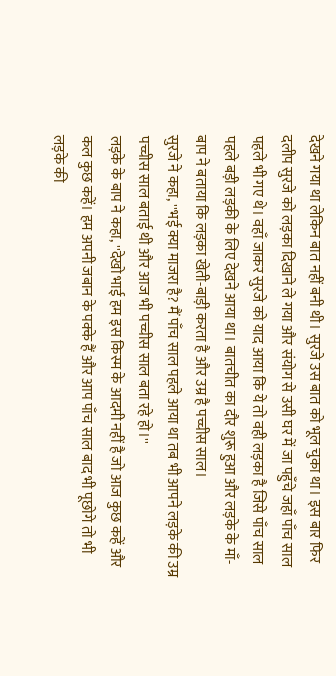देखने गया था लेकिन बात नहीं बनी थी। सुरजे उस बात को भूल चुका था। इस बार फिर दलीप सुरजे को लड़का दिखाने ले गया और संयोग से उसी घर में जा पहुँचे जहाँ पाँच साल पहले भी गए थे। वहाँ जाकर सुरजे को याद आया कि ये तो वही लड़का है जिसे पाँच साल पहले बड़ी लड़की के लिए देखने आया था। बातचीत का दौर शुरू हुआ और लड़के के माँ-बाप ने बताया कि लड़का खेती-बाड़ी करता है और उम्र है पच्चीस साल।
सुरजे ने कहा, ''भई क्या माजरा है? मैं पाँच साल पहले आया था तब भी आपने लड़के की उम्र पच्चीस साल बताई थी और आज भी पच्चीस साल बता रहे हो।''
लड़के के बाप ने कहा, ''देखो भाई हम इस किस्म के आदमी नहीं है जो आज कुछ कहें और कल कुछ कहें। हम अपनी जबान के पक्के हैं और आप पाँच साल बाद भी पूछोगे तो भी लड़के की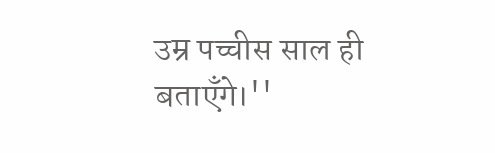उम्र पच्चीस साल ही बताएँगे।''